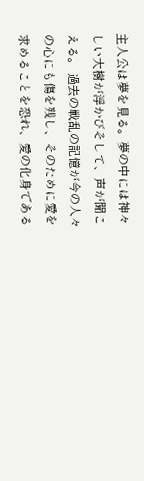主人公は夢を見る。夢の中には神々しい大樹が浮かびそして、声が聞こえる。 過去の戦乱の記憶が今の人々の心にも傷を残し、そのために愛を求めることを恐れ、愛の化身である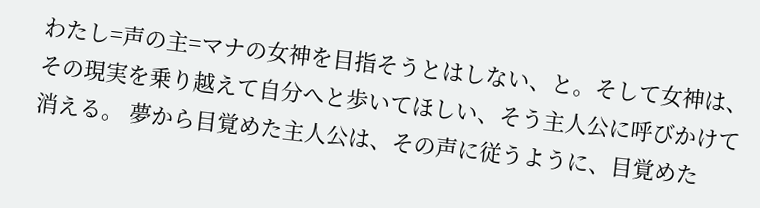わたし=声の主=マナの女神を目指そうとはしない、と。そして女神は、その現実を乗り越えて自分へと歩いてほしい、そう主人公に呼びかけて消える。 夢から目覚めた主人公は、その声に従うように、目覚めた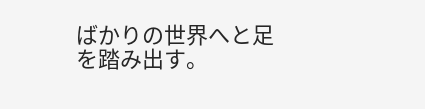ばかりの世界へと足を踏み出す。